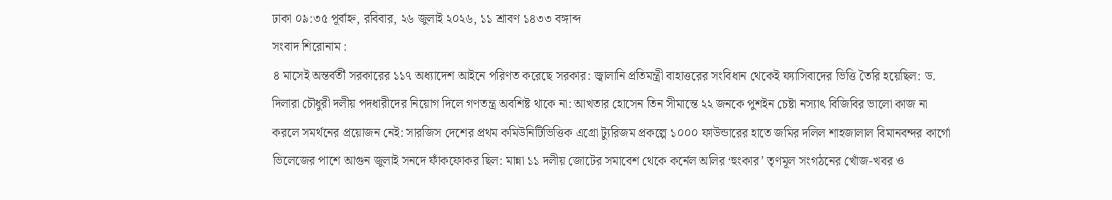ঢাকা ০৯:৩৫ পূর্বাহ্ন, রবিবার, ২৬ জুলাই ২০২৬, ১১ শ্রাবণ ১৪৩৩ বঙ্গাব্দ
সংবাদ শিরোনাম :
৪ মাসেই অন্তর্বর্তী সরকারের ১১৭ অধ্যাদেশ আইনে পরিণত করেছে সরকার: জ্বালানি প্রতিমন্ত্রী বাহাত্তরের সংবিধান থেকেই ফ্যাসিবাদের ভিত্তি তৈরি হয়েছিল: ড. দিলারা চৌধুরী দলীয় পদধারীদের নিয়োগ দিলে গণতন্ত্র অবশিষ্ট থাকে না: আখতার হোসেন তিন সীমান্তে ২২ জনকে পুশইন চেষ্টা নস্যাৎ বিজিবির ভালো কাজ না করলে সমর্থনের প্রয়োজন নেই: সারজিস দেশের প্রথম কমিউনিটিভিত্তিক এগ্রো ট্যুরিজম প্রকল্পে ১০০০ ফাউন্ডারের হাতে জমির দলিল শাহজালাল বিমানবন্দর কার্গো ভিলেজের পাশে আগুন জুলাই সনদে ফাঁকফোকর ছিল: মান্না ১১ দলীয় জোটের সমাবেশ থেকে কর্নেল অলির ‘হুংকার’ তৃণমূল সংগঠনের খোঁজ-খবর ও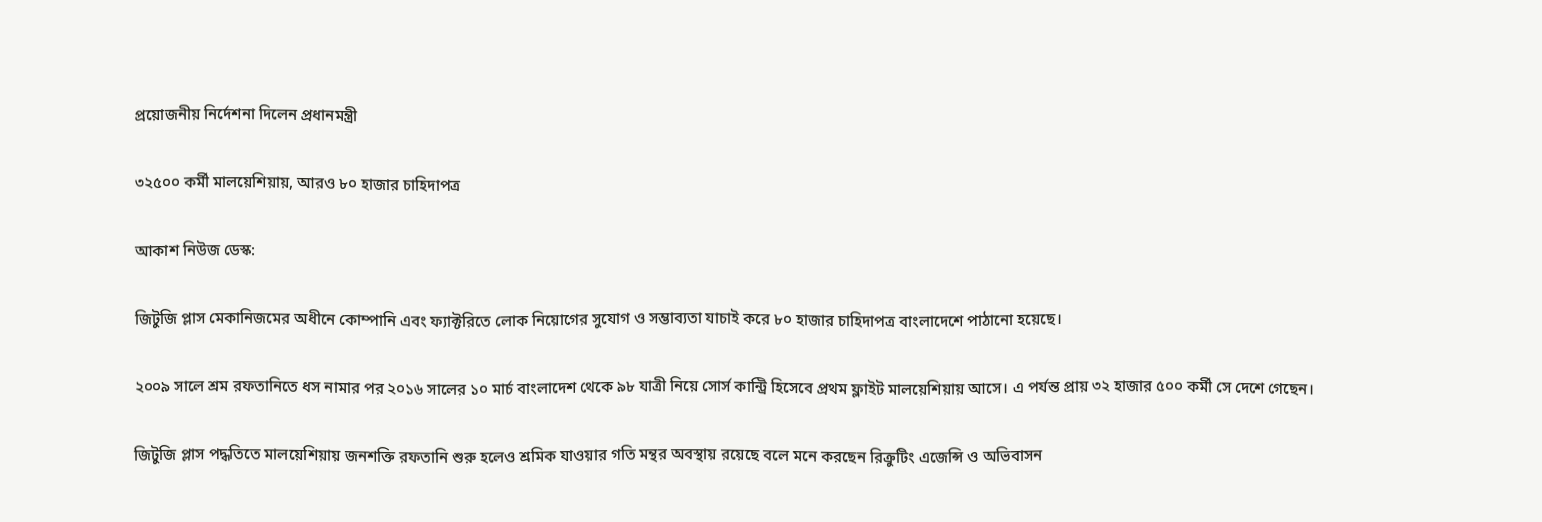প্রয়োজনীয় নির্দেশনা দিলেন প্রধানমন্ত্রী

৩২৫০০ কর্মী মালয়েশিয়ায়, আরও ৮০ হাজার চাহিদাপত্র

আকাশ নিউজ ডেস্ক:

জিটুজি প্লাস মেকানিজমের অধীনে কোম্পানি এবং ফ্যাক্টরিতে লোক নিয়োগের সুযোগ ও সম্ভাব্যতা যাচাই করে ৮০ হাজার চাহিদাপত্র বাংলাদেশে পাঠানো হয়েছে।

২০০৯ সালে শ্রম রফতানিতে ধস নামার পর ২০১৬ সালের ১০ মার্চ বাংলাদেশ থেকে ৯৮ যাত্রী নিয়ে সোর্স কান্ট্রি হিসেবে প্রথম ফ্লাইট মালয়েশিয়ায় আসে। এ পর্যন্ত প্রায় ৩২ হাজার ৫০০ কর্মী সে দেশে গেছেন।

জিটুজি প্লাস পদ্ধতিতে মালয়েশিয়ায় জনশক্তি রফতানি শুরু হলেও শ্রমিক যাওয়ার গতি মন্থর অবস্থায় রয়েছে বলে মনে করছেন রিক্রুটিং এজেন্সি ও অভিবাসন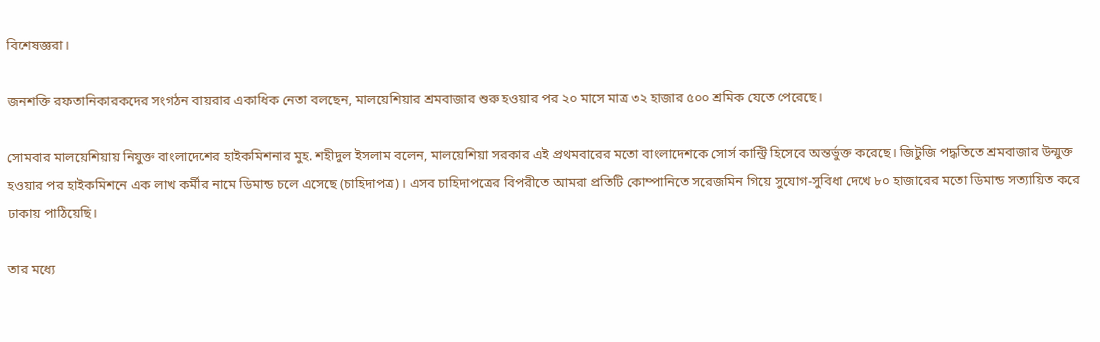বিশেষজ্ঞরা।

জনশক্তি রফতানিকারকদের সংগঠন বায়রার একাধিক নেতা বলছেন, মালয়েশিয়ার শ্রমবাজার শুরু হওয়ার পর ২০ মাসে মাত্র ৩২ হাজার ৫০০ শ্রমিক যেতে পেরেছে।

সোমবার মালয়েশিয়ায় নিযুক্ত বাংলাদেশের হাইকমিশনার মুহ. শহীদুল ইসলাম বলেন, মালয়েশিয়া সরকার এই প্রথমবারের মতো বাংলাদেশকে সোর্স কান্ট্রি হিসেবে অন্তর্ভুক্ত করেছে। জিটুজি পদ্ধতিতে শ্রমবাজার উন্মুক্ত হওয়ার পর হাইকমিশনে এক লাখ কর্মীর নামে ডিমান্ড চলে এসেছে (চাহিদাপত্র)। এসব চাহিদাপত্রের বিপরীতে আমরা প্রতিটি কোম্পানিতে সরেজমিন গিয়ে সুযোগ-সুবিধা দেখে ৮০ হাজারের মতো ডিমান্ড সত্যায়িত করে ঢাকায় পাঠিয়েছি।

তার মধ্যে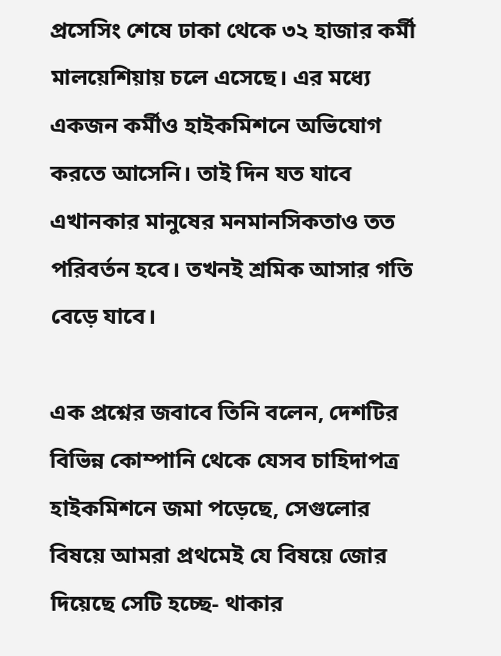প্রসেসিং শেষে ঢাকা থেকে ৩২ হাজার কর্মী মালয়েশিয়ায় চলে এসেছে। এর মধ্যে একজন কর্মীও হাইকমিশনে অভিযোগ করতে আসেনি। তাই দিন যত যাবে এখানকার মানুষের মনমানসিকতাও তত পরিবর্তন হবে। তখনই শ্রমিক আসার গতি বেড়ে যাবে।

এক প্রশ্নের জবাবে তিনি বলেন, দেশটির বিভিন্ন কোম্পানি থেকে যেসব চাহিদাপত্র হাইকমিশনে জমা পড়েছে, সেগুলোর বিষয়ে আমরা প্রথমেই যে বিষয়ে জোর দিয়েছে সেটি হচ্ছে- থাকার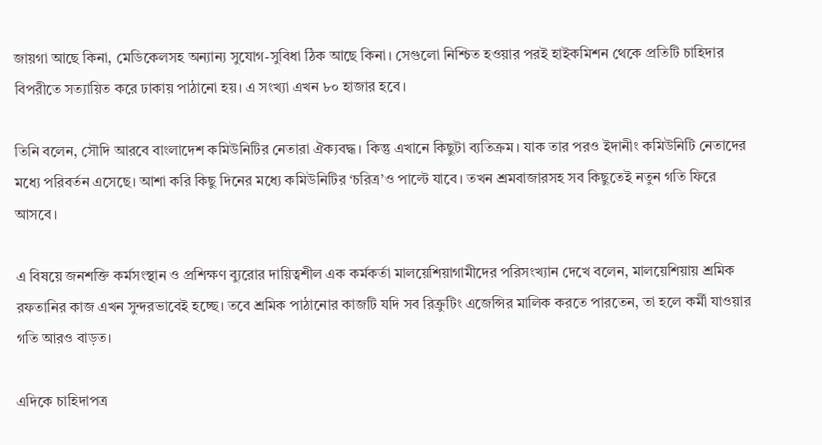জায়গা আছে কিনা, মেডিকেলসহ অন্যান্য সুযোগ-সুবিধা ঠিক আছে কিনা। সেগুলো নিশ্চিত হওয়ার পরই হাইকমিশন থেকে প্রতিটি চাহিদার বিপরীতে সত্যায়িত করে ঢাকায় পাঠানো হয়। এ সংখ্যা এখন ৮০ হাজার হবে।

তিনি বলেন, সৌদি আরবে বাংলাদেশ কমিউনিটির নেতারা ঐক্যবদ্ধ। কিন্তু এখানে কিছুটা ব্যতিক্রম। যাক তার পরও ইদানীং কমিউনিটি নেতাদের মধ্যে পরিবর্তন এসেছে। আশা করি কিছু দিনের মধ্যে কমিউনিটির ‘চরিত্র’ও পাল্টে যাবে। তখন শ্রমবাজারসহ সব কিছুতেই নতুন গতি ফিরে আসবে।

এ বিষয়ে জনশক্তি কর্মসংস্থান ও প্রশিক্ষণ ব্যুরোর দায়িত্বশীল এক কর্মকর্তা মালয়েশিয়াগামীদের পরিসংখ্যান দেখে বলেন, মালয়েশিয়ায় শ্রমিক রফতানির কাজ এখন সুন্দরভাবেই হচ্ছে। তবে শ্রমিক পাঠানোর কাজটি যদি সব রিক্রুটিং এজেন্সির মালিক করতে পারতেন, তা হলে কর্মী যাওয়ার গতি আরও বাড়ত।

এদিকে চাহিদাপত্র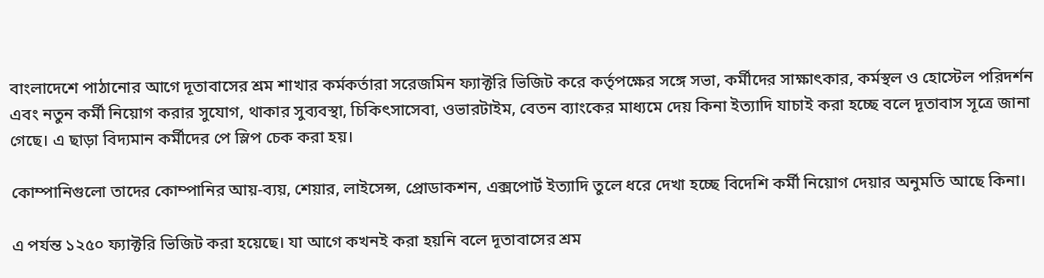বাংলাদেশে পাঠানোর আগে দূতাবাসের শ্রম শাখার কর্মকর্তারা সরেজমিন ফ্যাক্টরি ভিজিট করে কর্তৃপক্ষের সঙ্গে সভা, কর্মীদের সাক্ষাৎকার, কর্মস্থল ও হোস্টেল পরিদর্শন এবং নতুন কর্মী নিয়োগ করার সুযোগ, থাকার সুব্যবস্থা, চিকিৎসাসেবা, ওভারটাইম, বেতন ব্যাংকের মাধ্যমে দেয় কিনা ইত্যাদি যাচাই করা হচ্ছে বলে দূতাবাস সূত্রে জানা গেছে। এ ছাড়া বিদ্যমান কর্মীদের পে স্লিপ চেক করা হয়।

কোম্পানিগুলো তাদের কোম্পানির আয়-ব্যয়, শেয়ার, লাইসেন্স, প্রোডাকশন, এক্সপোর্ট ইত্যাদি তুলে ধরে দেখা হচ্ছে বিদেশি কর্মী নিয়োগ দেয়ার অনুমতি আছে কিনা।

এ পর্যন্ত ১২৫০ ফ্যাক্টরি ভিজিট করা হয়েছে। যা আগে কখনই করা হয়নি বলে দূতাবাসের শ্রম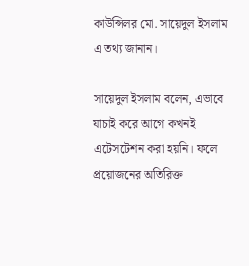কাউন্সিলর মো. সায়েদুল ইসলাম এ তথ্য জানান।

সায়েদুল ইসলাম বলেন, এভাবে যাচাই করে আগে কখনই এটেসটেশন করা হয়নি। ফলে প্রয়োজনের অতিরিক্ত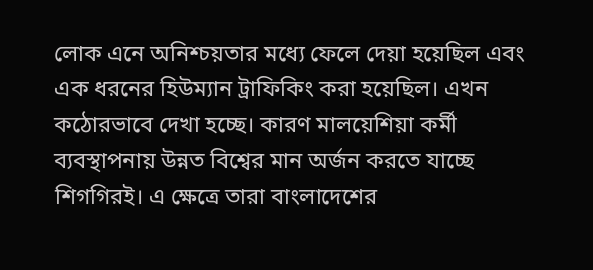লোক এনে অনিশ্চয়তার মধ্যে ফেলে দেয়া হয়েছিল এবং এক ধরনের হিউম্যান ট্রাফিকিং করা হয়েছিল। এখন কঠোরভাবে দেখা হচ্ছে। কারণ মালয়েশিয়া কর্মী ব্যবস্থাপনায় উন্নত বিশ্বের মান অর্জন করতে যাচ্ছে শিগগিরই। এ ক্ষেত্রে তারা বাংলাদেশের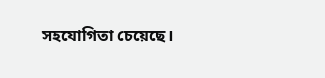সহযোগিতা চেয়েছে।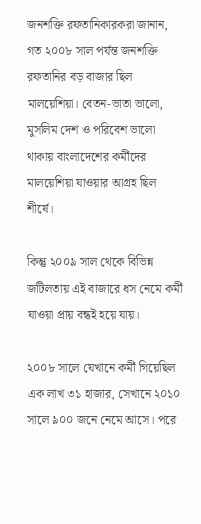জনশক্তি রফতানিকারকরা জানান, গত ২০০৮ সাল পর্যন্ত জনশক্তি রফতানির বড় বাজার ছিল মালয়েশিয়া। বেতন-ভাতা ভালো, মুসলিম দেশ ও পরিবেশ ভালো থাকায় বাংলাদেশের কর্মীদের মালয়েশিয়া যাওয়ার আগ্রহ ছিল শীর্ষে।

কিন্তু ২০০৯ সাল থেকে বিভিন্ন জটিলতায় এই বাজারে ধস নেমে কর্মী যাওয়া প্রায় বন্ধই হয়ে যায়।

২০০৮ সালে যেখানে কর্মী গিয়েছিল এক লাখ ৩১ হাজার, সেখানে ২০১০ সালে ৯০০ জনে নেমে আসে। পরে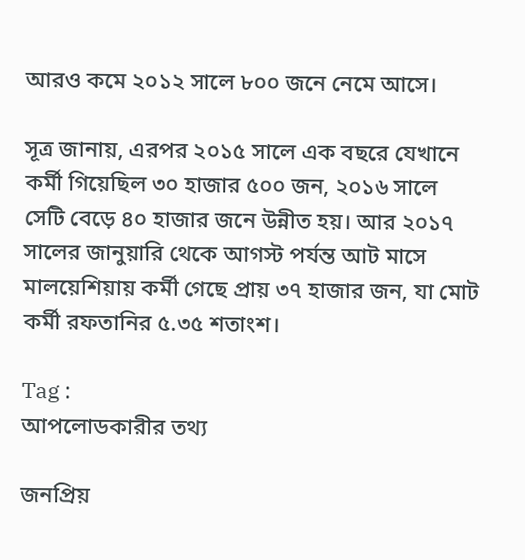আরও কমে ২০১২ সালে ৮০০ জনে নেমে আসে।

সূত্র জানায়, এরপর ২০১৫ সালে এক বছরে যেখানে কর্মী গিয়েছিল ৩০ হাজার ৫০০ জন, ২০১৬ সালে সেটি বেড়ে ৪০ হাজার জনে উন্নীত হয়। আর ২০১৭ সালের জানুয়ারি থেকে আগস্ট পর্যন্ত আট মাসে মালয়েশিয়ায় কর্মী গেছে প্রায় ৩৭ হাজার জন, যা মোট কর্মী রফতানির ৫.৩৫ শতাংশ।

Tag :
আপলোডকারীর তথ্য

জনপ্রিয়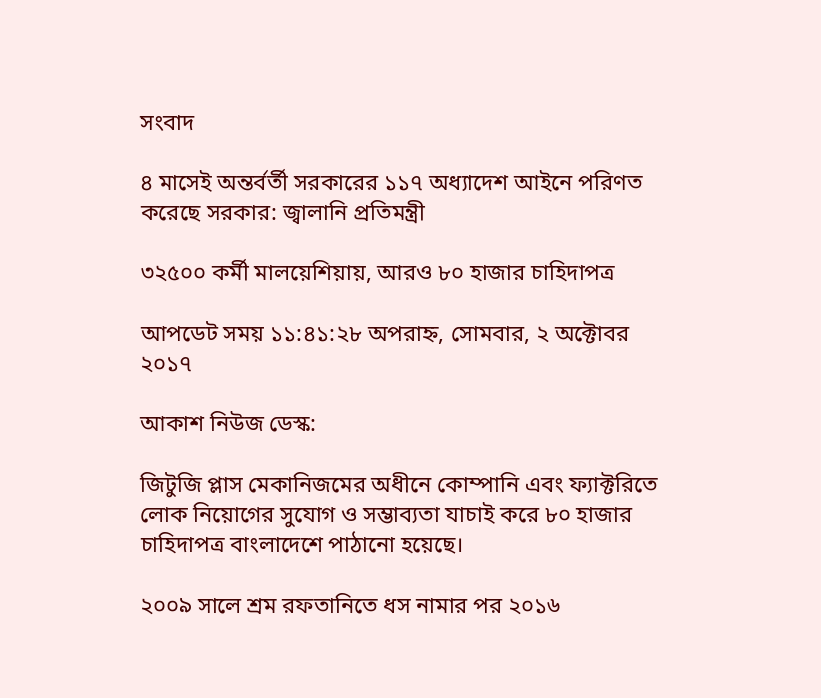সংবাদ

৪ মাসেই অন্তর্বর্তী সরকারের ১১৭ অধ্যাদেশ আইনে পরিণত করেছে সরকার: জ্বালানি প্রতিমন্ত্রী

৩২৫০০ কর্মী মালয়েশিয়ায়, আরও ৮০ হাজার চাহিদাপত্র

আপডেট সময় ১১:৪১:২৮ অপরাহ্ন, সোমবার, ২ অক্টোবর ২০১৭

আকাশ নিউজ ডেস্ক:

জিটুজি প্লাস মেকানিজমের অধীনে কোম্পানি এবং ফ্যাক্টরিতে লোক নিয়োগের সুযোগ ও সম্ভাব্যতা যাচাই করে ৮০ হাজার চাহিদাপত্র বাংলাদেশে পাঠানো হয়েছে।

২০০৯ সালে শ্রম রফতানিতে ধস নামার পর ২০১৬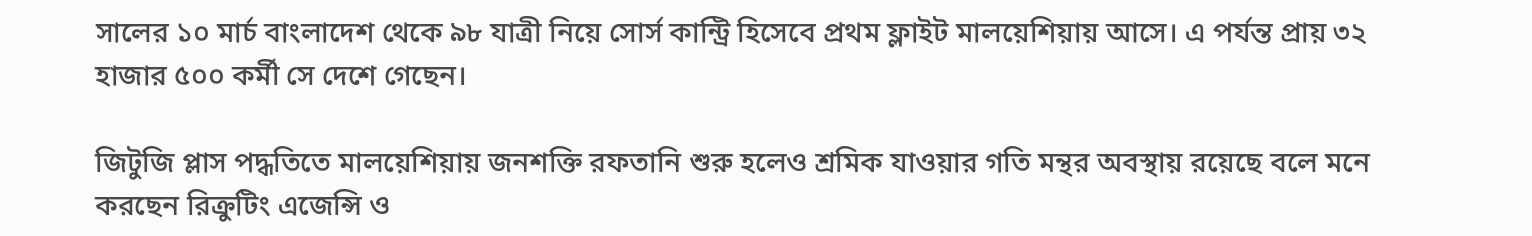সালের ১০ মার্চ বাংলাদেশ থেকে ৯৮ যাত্রী নিয়ে সোর্স কান্ট্রি হিসেবে প্রথম ফ্লাইট মালয়েশিয়ায় আসে। এ পর্যন্ত প্রায় ৩২ হাজার ৫০০ কর্মী সে দেশে গেছেন।

জিটুজি প্লাস পদ্ধতিতে মালয়েশিয়ায় জনশক্তি রফতানি শুরু হলেও শ্রমিক যাওয়ার গতি মন্থর অবস্থায় রয়েছে বলে মনে করছেন রিক্রুটিং এজেন্সি ও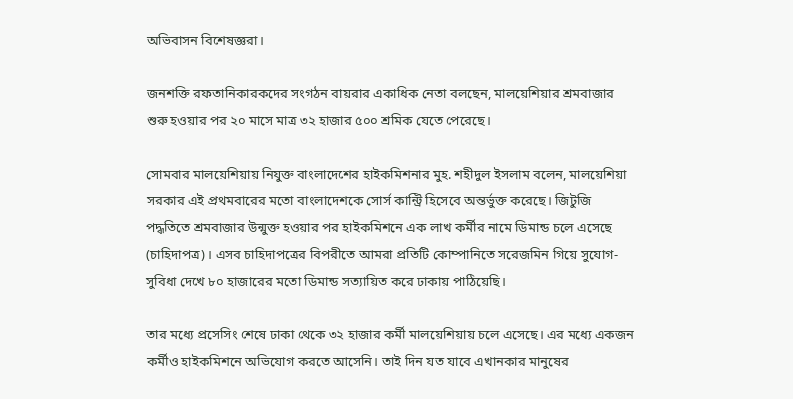অভিবাসন বিশেষজ্ঞরা।

জনশক্তি রফতানিকারকদের সংগঠন বায়রার একাধিক নেতা বলছেন, মালয়েশিয়ার শ্রমবাজার শুরু হওয়ার পর ২০ মাসে মাত্র ৩২ হাজার ৫০০ শ্রমিক যেতে পেরেছে।

সোমবার মালয়েশিয়ায় নিযুক্ত বাংলাদেশের হাইকমিশনার মুহ. শহীদুল ইসলাম বলেন, মালয়েশিয়া সরকার এই প্রথমবারের মতো বাংলাদেশকে সোর্স কান্ট্রি হিসেবে অন্তর্ভুক্ত করেছে। জিটুজি পদ্ধতিতে শ্রমবাজার উন্মুক্ত হওয়ার পর হাইকমিশনে এক লাখ কর্মীর নামে ডিমান্ড চলে এসেছে (চাহিদাপত্র)। এসব চাহিদাপত্রের বিপরীতে আমরা প্রতিটি কোম্পানিতে সরেজমিন গিয়ে সুযোগ-সুবিধা দেখে ৮০ হাজারের মতো ডিমান্ড সত্যায়িত করে ঢাকায় পাঠিয়েছি।

তার মধ্যে প্রসেসিং শেষে ঢাকা থেকে ৩২ হাজার কর্মী মালয়েশিয়ায় চলে এসেছে। এর মধ্যে একজন কর্মীও হাইকমিশনে অভিযোগ করতে আসেনি। তাই দিন যত যাবে এখানকার মানুষের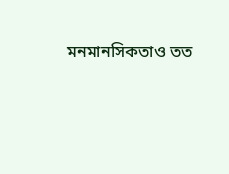মনমানসিকতাও তত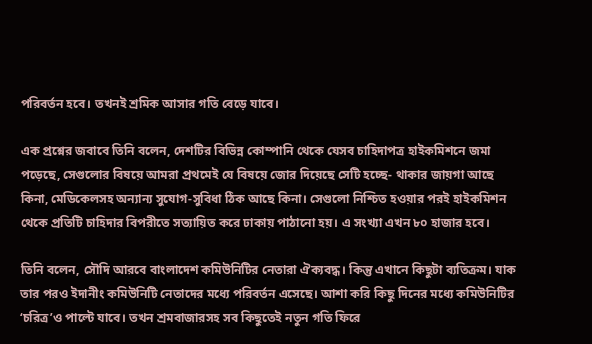পরিবর্তন হবে। তখনই শ্রমিক আসার গতি বেড়ে যাবে।

এক প্রশ্নের জবাবে তিনি বলেন, দেশটির বিভিন্ন কোম্পানি থেকে যেসব চাহিদাপত্র হাইকমিশনে জমা পড়েছে, সেগুলোর বিষয়ে আমরা প্রথমেই যে বিষয়ে জোর দিয়েছে সেটি হচ্ছে- থাকার জায়গা আছে কিনা, মেডিকেলসহ অন্যান্য সুযোগ-সুবিধা ঠিক আছে কিনা। সেগুলো নিশ্চিত হওয়ার পরই হাইকমিশন থেকে প্রতিটি চাহিদার বিপরীতে সত্যায়িত করে ঢাকায় পাঠানো হয়। এ সংখ্যা এখন ৮০ হাজার হবে।

তিনি বলেন, সৌদি আরবে বাংলাদেশ কমিউনিটির নেতারা ঐক্যবদ্ধ। কিন্তু এখানে কিছুটা ব্যতিক্রম। যাক তার পরও ইদানীং কমিউনিটি নেতাদের মধ্যে পরিবর্তন এসেছে। আশা করি কিছু দিনের মধ্যে কমিউনিটির ‘চরিত্র’ও পাল্টে যাবে। তখন শ্রমবাজারসহ সব কিছুতেই নতুন গতি ফিরে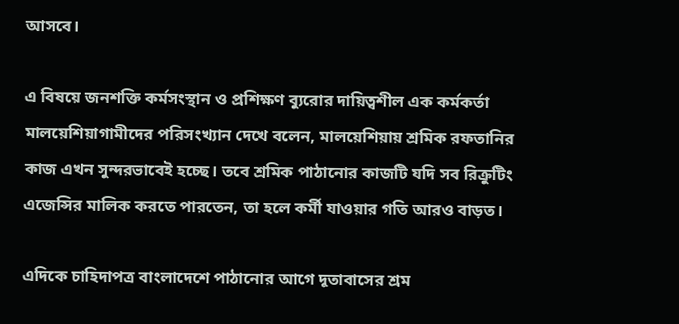আসবে।

এ বিষয়ে জনশক্তি কর্মসংস্থান ও প্রশিক্ষণ ব্যুরোর দায়িত্বশীল এক কর্মকর্তা মালয়েশিয়াগামীদের পরিসংখ্যান দেখে বলেন, মালয়েশিয়ায় শ্রমিক রফতানির কাজ এখন সুন্দরভাবেই হচ্ছে। তবে শ্রমিক পাঠানোর কাজটি যদি সব রিক্রুটিং এজেন্সির মালিক করতে পারতেন, তা হলে কর্মী যাওয়ার গতি আরও বাড়ত।

এদিকে চাহিদাপত্র বাংলাদেশে পাঠানোর আগে দূতাবাসের শ্রম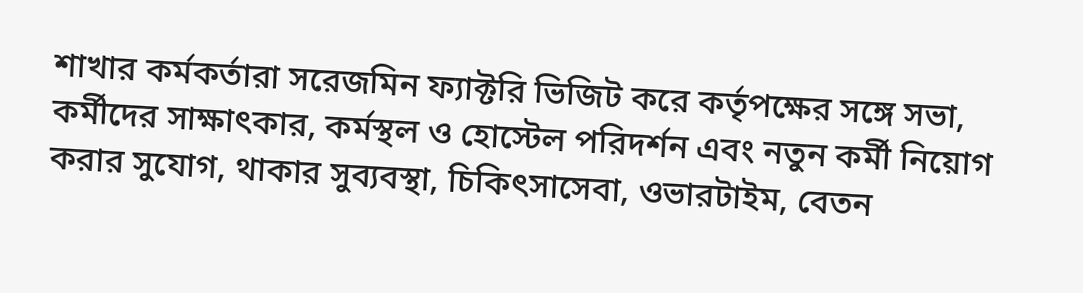শাখার কর্মকর্তারা সরেজমিন ফ্যাক্টরি ভিজিট করে কর্তৃপক্ষের সঙ্গে সভা, কর্মীদের সাক্ষাৎকার, কর্মস্থল ও হোস্টেল পরিদর্শন এবং নতুন কর্মী নিয়োগ করার সুযোগ, থাকার সুব্যবস্থা, চিকিৎসাসেবা, ওভারটাইম, বেতন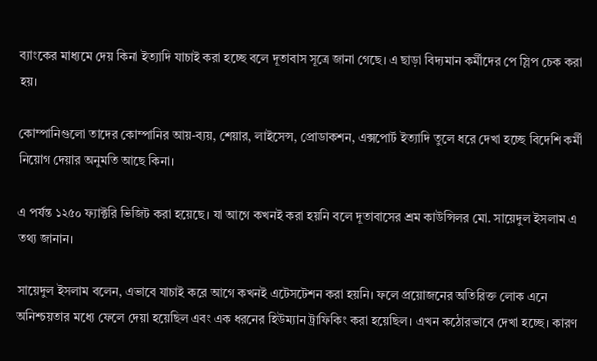ব্যাংকের মাধ্যমে দেয় কিনা ইত্যাদি যাচাই করা হচ্ছে বলে দূতাবাস সূত্রে জানা গেছে। এ ছাড়া বিদ্যমান কর্মীদের পে স্লিপ চেক করা হয়।

কোম্পানিগুলো তাদের কোম্পানির আয়-ব্যয়, শেয়ার, লাইসেন্স, প্রোডাকশন, এক্সপোর্ট ইত্যাদি তুলে ধরে দেখা হচ্ছে বিদেশি কর্মী নিয়োগ দেয়ার অনুমতি আছে কিনা।

এ পর্যন্ত ১২৫০ ফ্যাক্টরি ভিজিট করা হয়েছে। যা আগে কখনই করা হয়নি বলে দূতাবাসের শ্রম কাউন্সিলর মো. সায়েদুল ইসলাম এ তথ্য জানান।

সায়েদুল ইসলাম বলেন, এভাবে যাচাই করে আগে কখনই এটেসটেশন করা হয়নি। ফলে প্রয়োজনের অতিরিক্ত লোক এনে অনিশ্চয়তার মধ্যে ফেলে দেয়া হয়েছিল এবং এক ধরনের হিউম্যান ট্রাফিকিং করা হয়েছিল। এখন কঠোরভাবে দেখা হচ্ছে। কারণ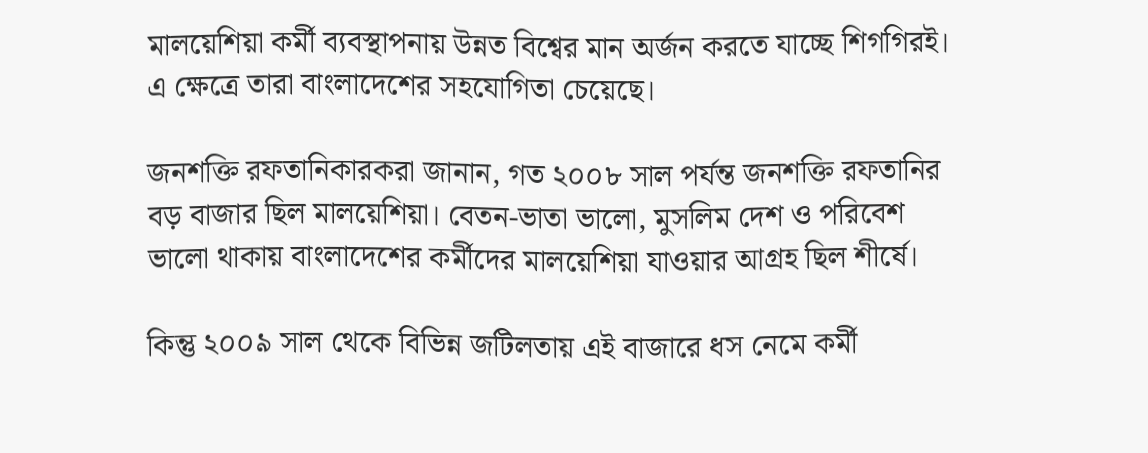মালয়েশিয়া কর্মী ব্যবস্থাপনায় উন্নত বিশ্বের মান অর্জন করতে যাচ্ছে শিগগিরই। এ ক্ষেত্রে তারা বাংলাদেশের সহযোগিতা চেয়েছে।

জনশক্তি রফতানিকারকরা জানান, গত ২০০৮ সাল পর্যন্ত জনশক্তি রফতানির বড় বাজার ছিল মালয়েশিয়া। বেতন-ভাতা ভালো, মুসলিম দেশ ও পরিবেশ ভালো থাকায় বাংলাদেশের কর্মীদের মালয়েশিয়া যাওয়ার আগ্রহ ছিল শীর্ষে।

কিন্তু ২০০৯ সাল থেকে বিভিন্ন জটিলতায় এই বাজারে ধস নেমে কর্মী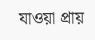যাওয়া প্রায়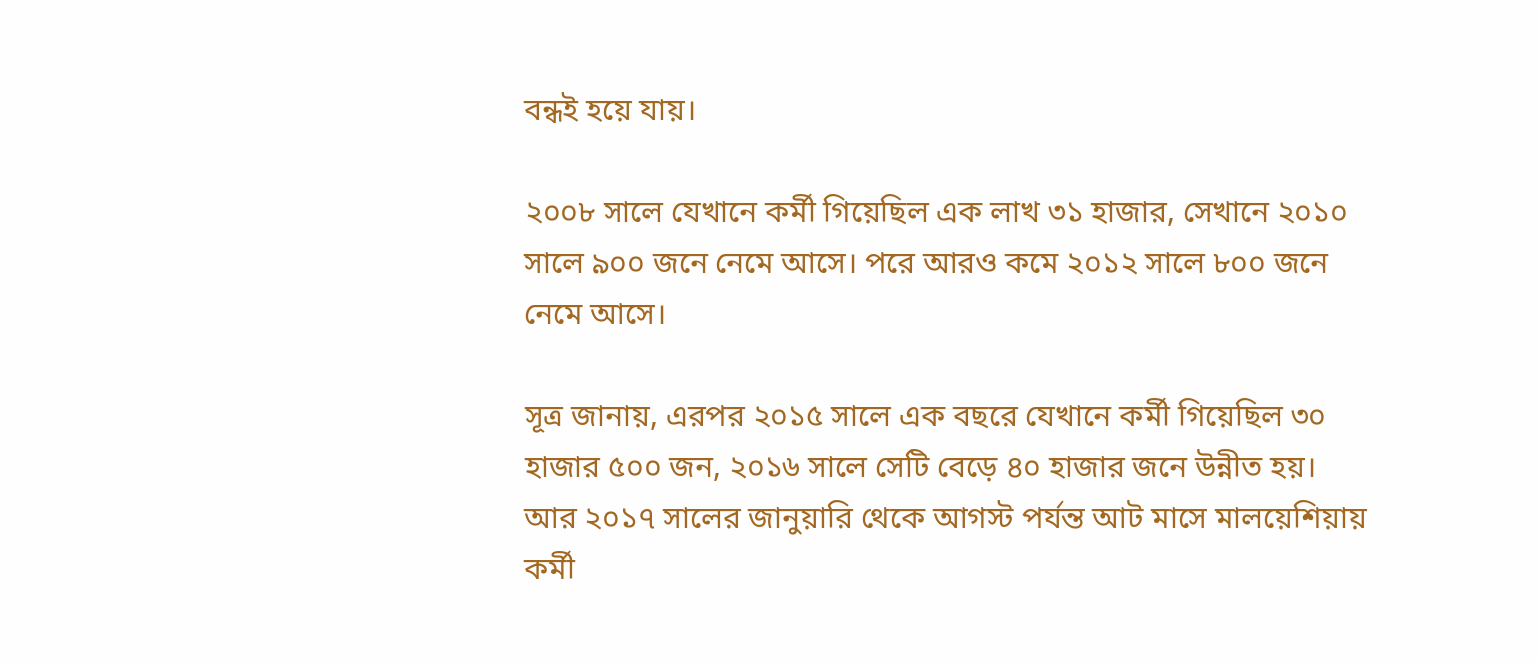বন্ধই হয়ে যায়।

২০০৮ সালে যেখানে কর্মী গিয়েছিল এক লাখ ৩১ হাজার, সেখানে ২০১০ সালে ৯০০ জনে নেমে আসে। পরে আরও কমে ২০১২ সালে ৮০০ জনে নেমে আসে।

সূত্র জানায়, এরপর ২০১৫ সালে এক বছরে যেখানে কর্মী গিয়েছিল ৩০ হাজার ৫০০ জন, ২০১৬ সালে সেটি বেড়ে ৪০ হাজার জনে উন্নীত হয়। আর ২০১৭ সালের জানুয়ারি থেকে আগস্ট পর্যন্ত আট মাসে মালয়েশিয়ায় কর্মী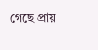গেছে প্রায়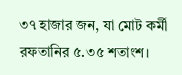৩৭ হাজার জন, যা মোট কর্মী রফতানির ৫.৩৫ শতাংশ।